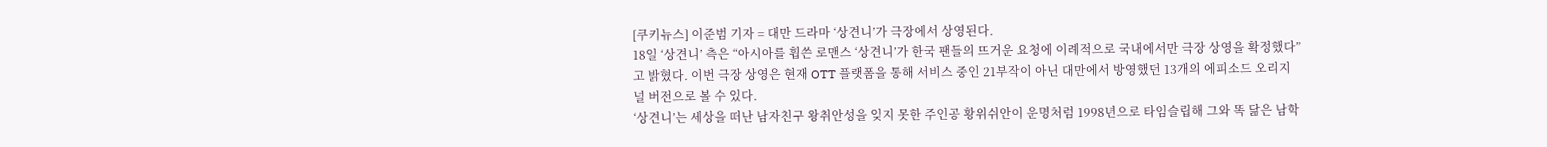[쿠키뉴스] 이준범 기자 = 대만 드라마 ‘상견니’가 극장에서 상영된다.
18일 ‘상견니’ 측은 “아시아를 휩쓴 로맨스 ‘상견니’가 한국 팬들의 뜨거운 요청에 이례적으로 국내에서만 극장 상영을 확정했다”고 밝혔다. 이번 극장 상영은 현재 OTT 플랫폼을 통해 서비스 중인 21부작이 아닌 대만에서 방영했던 13개의 에피소드 오리지널 버전으로 볼 수 있다.
‘상견니’는 세상을 떠난 남자친구 왕취안성을 잊지 못한 주인공 황위쉬안이 운명처럼 1998년으로 타임슬립해 그와 똑 닮은 남학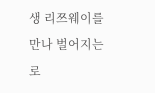생 리쯔웨이를 만나 벌어지는 로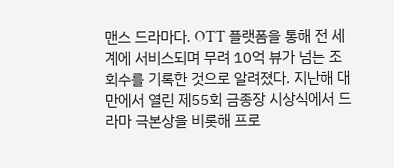맨스 드라마다. OTT 플랫폼을 통해 전 세계에 서비스되며 무려 10억 뷰가 넘는 조회수를 기록한 것으로 알려졌다. 지난해 대만에서 열린 제55회 금종장 시상식에서 드라마 극본상을 비롯해 프로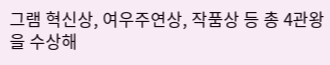그램 혁신상, 여우주연상, 작품상 등 총 4관왕을 수상해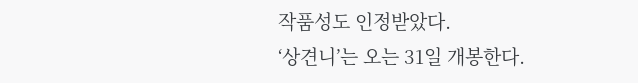작품성도 인정받았다.
‘상견니’는 오는 31일 개봉한다.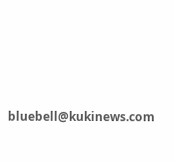bluebell@kukinews.com